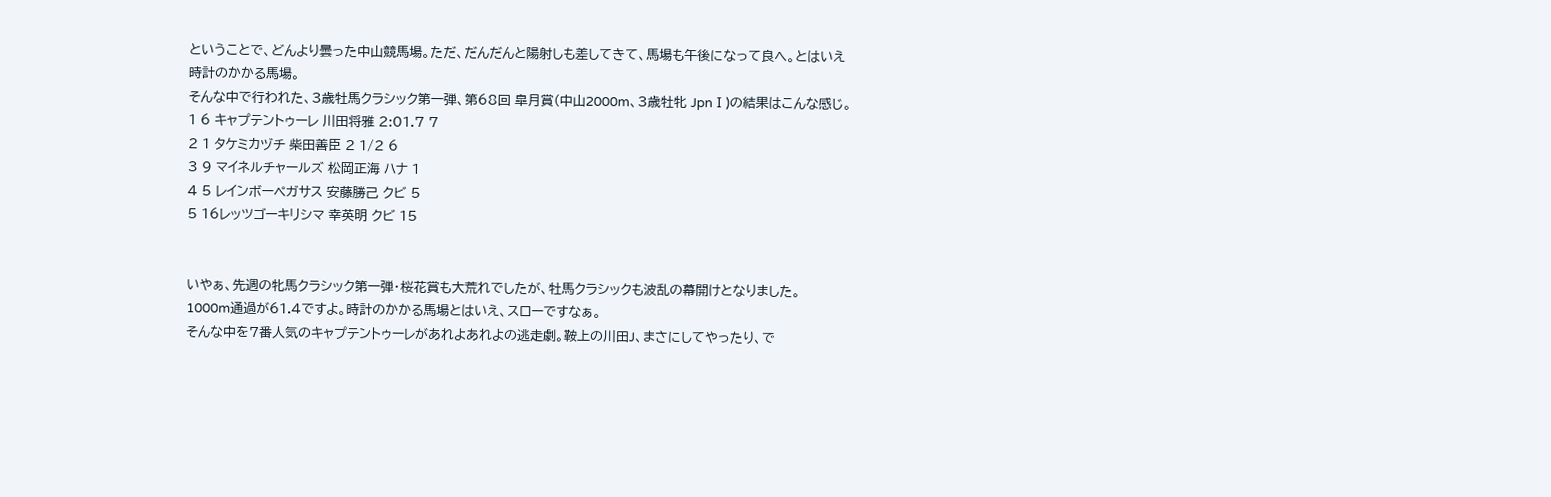ということで、どんより曇った中山競馬場。ただ、だんだんと陽射しも差してきて、馬場も午後になって良へ。とはいえ時計のかかる馬場。
そんな中で行われた、3歳牡馬クラシック第一弾、第68回 皐月賞(中山2000m、3歳牡牝 JpnⅠ)の結果はこんな感じ。
1 6 キャプテントゥーレ 川田将雅 2:01.7 7
2 1 タケミカヅチ 柴田善臣 2 1/2 6
3 9 マイネルチャールズ 松岡正海 ハナ 1
4 5 レインボーペガサス 安藤勝己 クビ 5
5 16レッツゴーキリシマ 幸英明 クビ 15


いやぁ、先週の牝馬クラシック第一弾・桜花賞も大荒れでしたが、牡馬クラシックも波乱の幕開けとなりました。
1000m通過が61.4ですよ。時計のかかる馬場とはいえ、スローですなぁ。
そんな中を7番人気のキャプテントゥーレがあれよあれよの逃走劇。鞍上の川田J、まさにしてやったり、で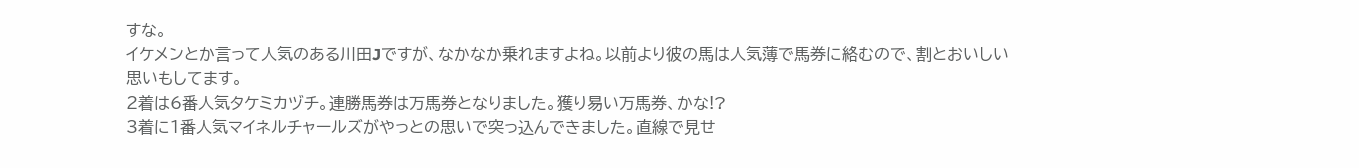すな。
イケメンとか言って人気のある川田Jですが、なかなか乗れますよね。以前より彼の馬は人気薄で馬券に絡むので、割とおいしい思いもしてます。
2着は6番人気タケミカヅチ。連勝馬券は万馬券となりました。獲り易い万馬券、かな!?
3着に1番人気マイネルチャールズがやっとの思いで突っ込んできました。直線で見せ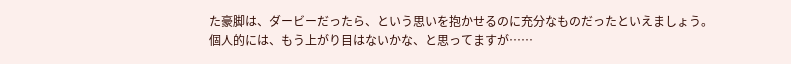た豪脚は、ダービーだったら、という思いを抱かせるのに充分なものだったといえましょう。
個人的には、もう上がり目はないかな、と思ってますが……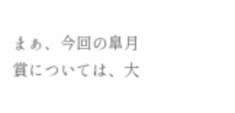まぁ、今回の皐月賞については、大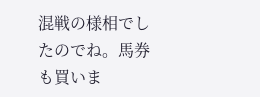混戦の様相でしたのでね。馬券も買いま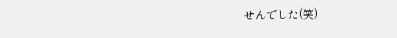せんでした(笑)